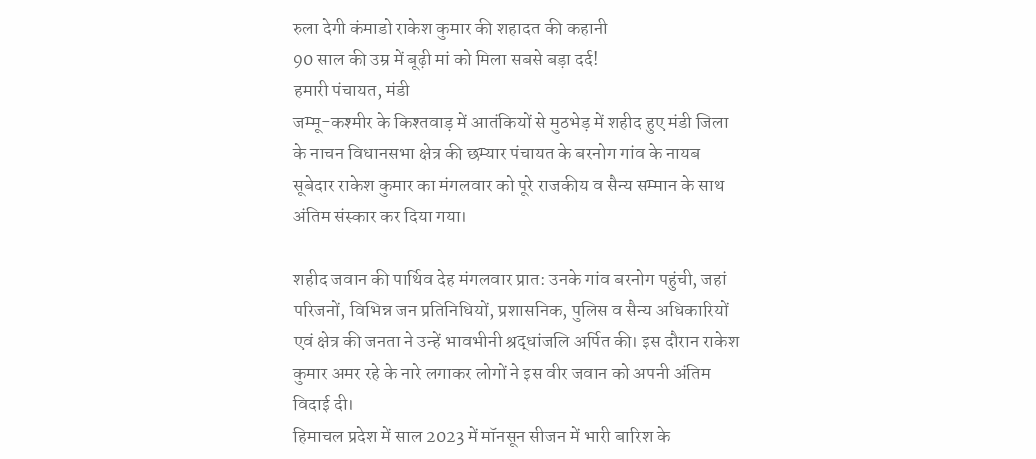रुला देगी कंमाडो राकेश कुमार की शहादत की कहानी
90 साल की उम्र में बूढ़ी मां को मिला सबसे बड़ा दर्द!
हमारी पंचायत, मंडी
जम्मू-कश्मीर के किश्तवाड़ में आतंकियों से मुठभेड़ में शहीद हुए मंडी जिला के नाचन विधानसभा क्षेत्र की छम्यार पंचायत के बरनोग गांव के नायब सूबेदार राकेश कुमार का मंगलवार को पूरे राजकीय व सैन्य सम्मान के साथ अंतिम संस्कार कर दिया गया।

शहीद जवान की पार्थिव देह मंगलवार प्रात: उनके गांव बरनोग पहुंची, जहां परिजनों, विभिन्न जन प्रतिनिधियों, प्रशासनिक, पुलिस व सैन्य अधिकारियों एवं क्षेत्र की जनता ने उन्हें भावभीनी श्रद्धांजलि अर्पित की। इस दौरान राकेश कुमार अमर रहे के नारे लगाकर लोगों ने इस वीर जवान को अपनी अंतिम विदाई दी।
हिमाचल प्रदेश में साल 2023 में मॉनसून सीजन में भारी बारिश के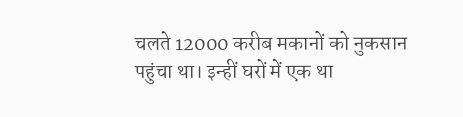चलते 12000 करीब मकानों को नुकसान पहुंचा था। इन्हीं घरों में एक था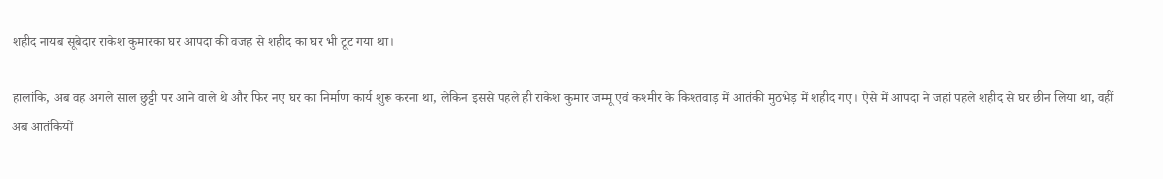शहीद नायब सूबेदार राकेश कुमारका घर आपदा की वजह से शहीद का घर भी टूट गया था।

हालांकि, अब वह अगले साल छुट्टी पर आने वाले थे और फिर नए घर का निर्माण कार्य शुरू करना था, लेकिन इससे पहले ही राकेश कुमार जम्मू एवं कश्मीर के किश्तवाड़ में आतंकी मुठभेड़ में शहीद गए। ऐसे में आपदा ने जहां पहले शहीद से घर छीन लिया था, वहीं अब आतंकियों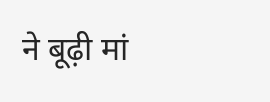ने बूढ़ी मां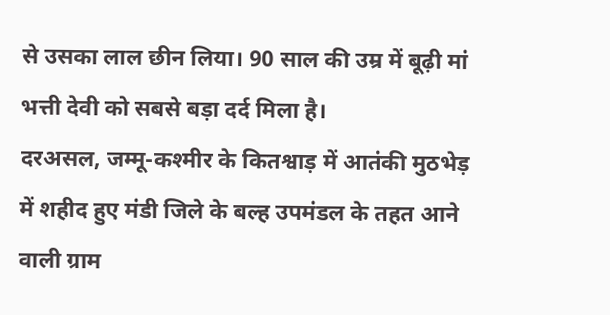से उसका लाल छीन लिया। 90 साल की उम्र में बूढ़ी मां भत्ती देवी को सबसे बड़ा दर्द मिला है।
दरअसल, जम्मू-कश्मीर के कितश्वाड़ में आतंकी मुठभेड़ में शहीद हुए मंडी जिले के बल्ह उपमंडल के तहत आने वाली ग्राम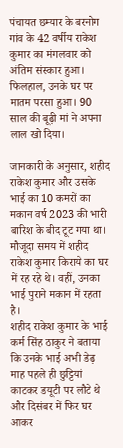पंचायत छम्यार के बरनोग गांव के 42 वर्षीय राकेश कुमार का मंगलवार को अंतिम संस्कार हुआ। फिलहाल, उनके घर पर मातम परसा हुआ। 90 साल की बूढ़ी मां ने अपना लाल खो दिया।

जानकारी के अनुसार, शहीद राकेश कुमार और उसके भाई का 10 कमरों का मकान वर्ष 2023 की भारी बारिश के बीद टूट गया था। मौजूदा समय में शहीद राकेश कुमार किराये का घर में रह रहे थे। वहीं, उनका भाई पुराने मकान में रहता है।
शहीद राकेश कुमार के भाई कर्म सिंह ठाकुर ने बताया कि उनके भाई अभी डेढ़ माह पहले ही छुट्टियां काटकर डयूटी पर लौटे थे और दिसंबर में फिर घर आकर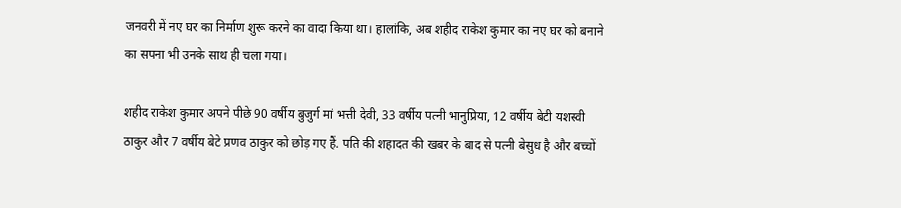जनवरी में नए घर का निर्माण शुरू करने का वादा किया था। हालांकि, अब शहीद राकेश कुमार का नए घर को बनाने का सपना भी उनके साथ ही चला गया।

शहीद राकेश कुमार अपने पीछे 90 वर्षीय बुजुर्ग मां भत्ती देवी, 33 वर्षीय पत्नी भानुप्रिया, 12 वर्षीय बेटी यशस्वी ठाकुर और 7 वर्षीय बेटे प्रणव ठाकुर को छोड़ गए हैं. पति की शहादत की खबर के बाद से पत्नी बेसुध है और बच्चों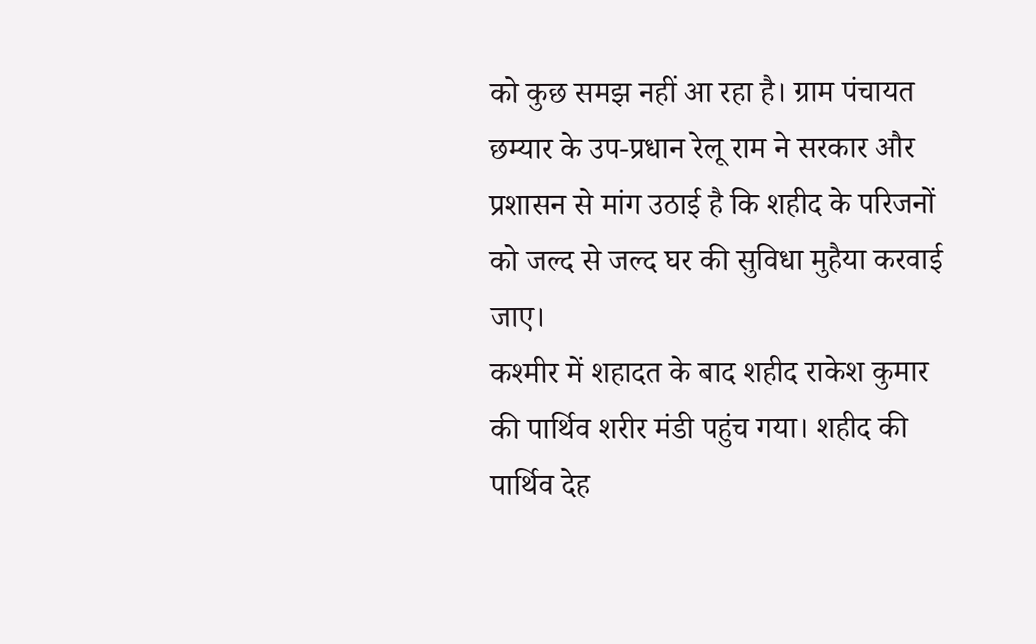को कुछ समझ नहीं आ रहा है। ग्राम पंचायत छम्यार के उप-प्रधान रेलू राम ने सरकार और प्रशासन से मांग उठाई है कि शहीद के परिजनों को जल्द से जल्द घर की सुविधा मुहैया करवाई जाए।
कश्मीर में शहादत के बाद शहीद राकेश कुमार की पार्थिव शरीर मंडी पहुंच गया। शहीद की पार्थिव देह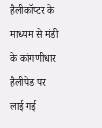हैलीकॉप्टर के माध्यम से मंडी के कांगणीधार हैलीपेड पर लाई गई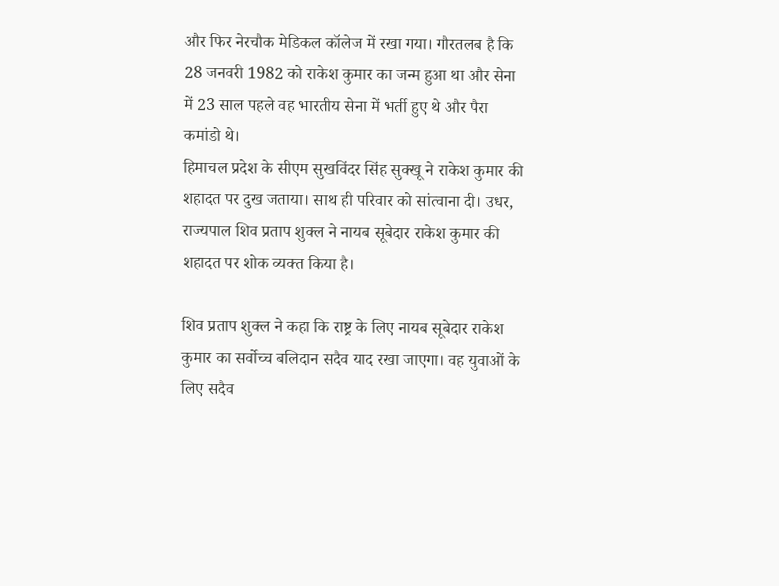और फिर नेरचौक मेडिकल कॉलेज में रखा गया। गौरतलब है कि 28 जनवरी 1982 को राकेश कुमार का जन्म हुआ था और सेना में 23 साल पहले वह भारतीय सेना में भर्ती हुए थे और पैरा कमांडो थे।
हिमाचल प्रदेश के सीएम सुखविंदर सिंह सुक्खू ने राकेश कुमार की शहादत पर दुख जताया। साथ ही परिवार को सांत्वाना दी। उधर, राज्यपाल शिव प्रताप शुक्ल ने नायब सूबेदार राकेश कुमार की शहादत पर शोक व्यक्त किया है।

शिव प्रताप शुक्ल ने कहा कि राष्ट्र के लिए नायब सूबेदार राकेश कुमार का सर्वोच्च बलिदान सदैव याद रखा जाएगा। वह युवाओं के लिए सदैव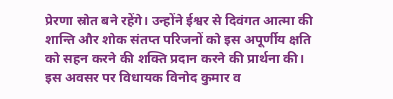प्रेरणा स्रोत बने रहेंगे। उन्होंने ईश्वर से दिवंगत आत्मा की शान्ति और शोक संतप्त परिजनों को इस अपूर्णीय क्षति को सहन करने की शक्ति प्रदान करने की प्रार्थना की।
इस अवसर पर विधायक विनोद कुमार व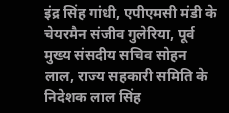इंद्र सिंह गांधी, एपीएमसी मंडी के चेयरमैन संजीव गुलेरिया, पूर्व मुख्य संसदीय सचिव सोहन लाल, राज्य सहकारी समिति के निदेशक लाल सिंह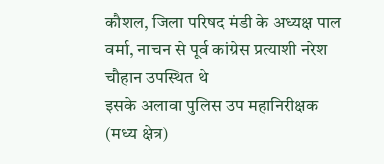कौशल, जिला परिषद मंडी के अध्यक्ष पाल वर्मा, नाचन से पूर्व कांग्रेस प्रत्याशी नरेश चौहान उपस्थित थे
इसके अलावा पुलिस उप महानिरीक्षक (मध्य क्षेत्र)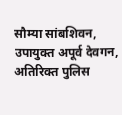सौम्या सांबशिवन, उपायुक्त अपूर्व देवगन, अतिरिक्त पुलिस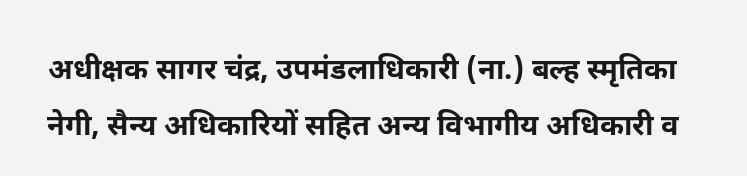अधीक्षक सागर चंद्र, उपमंडलाधिकारी (ना.) बल्ह स्मृतिका नेगी, सैन्य अधिकारियों सहित अन्य विभागीय अधिकारी व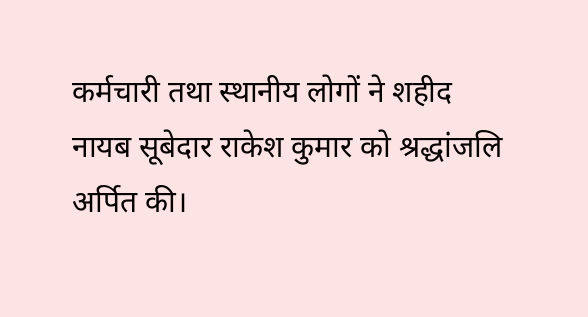कर्मचारी तथा स्थानीय लोगों ने शहीद नायब सूबेदार राकेश कुमार को श्रद्धांजलि अर्पित की।